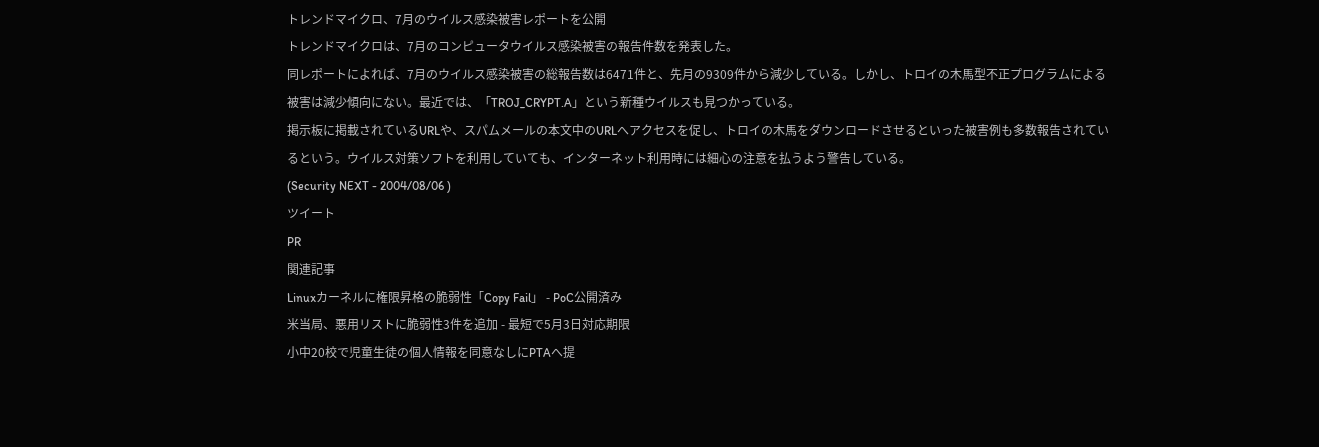トレンドマイクロ、7月のウイルス感染被害レポートを公開
トレンドマイクロは、7月のコンピュータウイルス感染被害の報告件数を発表した。
同レポートによれば、7月のウイルス感染被害の総報告数は6471件と、先月の9309件から減少している。しかし、トロイの木馬型不正プログラムによる被害は減少傾向にない。最近では、「TROJ_CRYPT.A」という新種ウイルスも見つかっている。
掲示板に掲載されているURLや、スパムメールの本文中のURLへアクセスを促し、トロイの木馬をダウンロードさせるといった被害例も多数報告されているという。ウイルス対策ソフトを利用していても、インターネット利用時には細心の注意を払うよう警告している。
(Security NEXT - 2004/08/06 )
ツイート
PR
関連記事
Linuxカーネルに権限昇格の脆弱性「Copy Fail」 - PoC公開済み
米当局、悪用リストに脆弱性3件を追加 - 最短で5月3日対応期限
小中20校で児童生徒の個人情報を同意なしにPTAへ提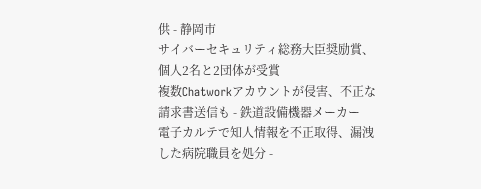供 - 静岡市
サイバーセキュリティ総務大臣奨励賞、個人2名と2団体が受賞
複数Chatworkアカウントが侵害、不正な請求書送信も - 鉄道設備機器メーカー
電子カルテで知人情報を不正取得、漏洩した病院職員を処分 -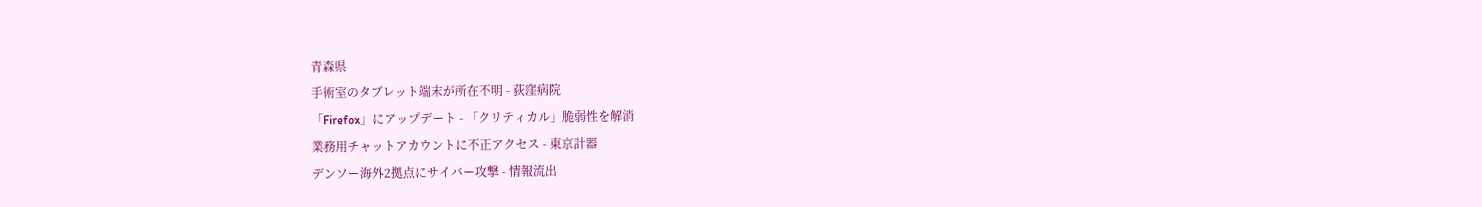青森県
手術室のタブレット端末が所在不明 - 荻窪病院
「Firefox」にアップデート - 「クリティカル」脆弱性を解消
業務用チャットアカウントに不正アクセス - 東京計器
デンソー海外2拠点にサイバー攻撃 - 情報流出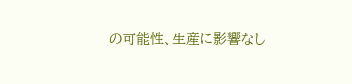の可能性、生産に影響なし